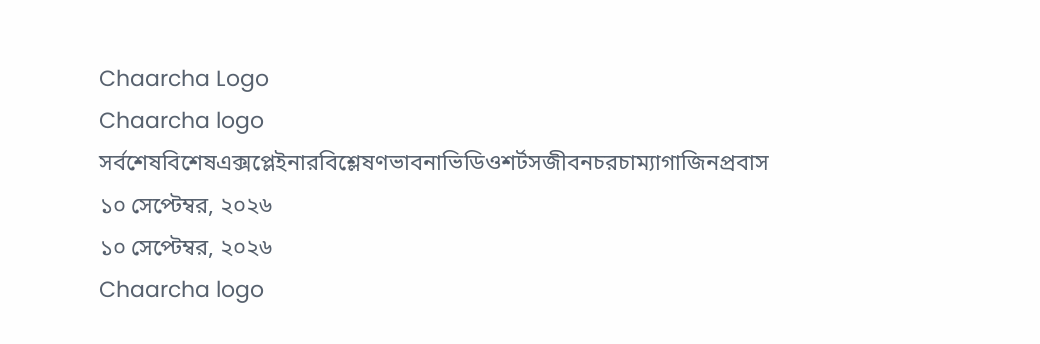Chaarcha Logo
Chaarcha logo
সর্বশেষবিশেষএক্সপ্লেইনারবিশ্লেষণভাবনাভিডিওশর্টসজীবনচরচাম্যাগাজিনপ্রবাস
১০ সেপ্টেম্বর, ২০২৬
১০ সেপ্টেম্বর, ২০২৬
Chaarcha logo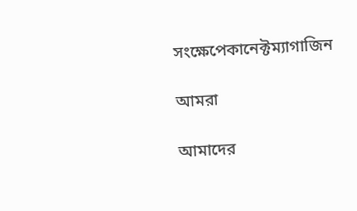সংক্ষেপেকানেক্টম্যাগাজিন

আমরা

আমাদের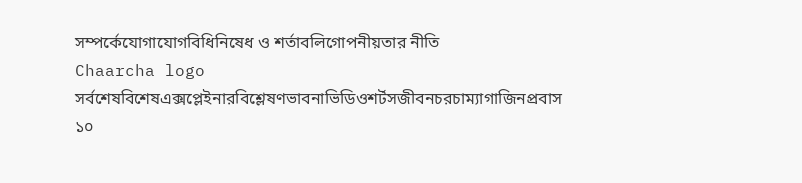সম্পর্কেযোগাযোগবিধিনিষেধ ও শর্তাবলিগোপনীয়তার নীতি
Chaarcha logo
সর্বশেষবিশেষএক্সপ্লেইনারবিশ্লেষণভাবনাভিডিওশর্টসজীবনচরচাম্যাগাজিনপ্রবাস
১০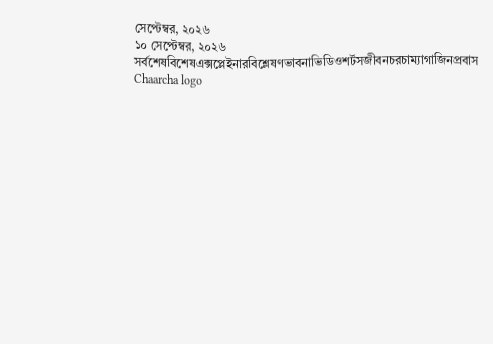সেপ্টেম্বর, ২০২৬
১০ সেপ্টেম্বর, ২০২৬
সর্বশেষবিশেষএক্সপ্লেইনারবিশ্লেষণভাবনাভিডিওশর্টসজীবনচরচাম্যাগাজিনপ্রবাস
Chaarcha logo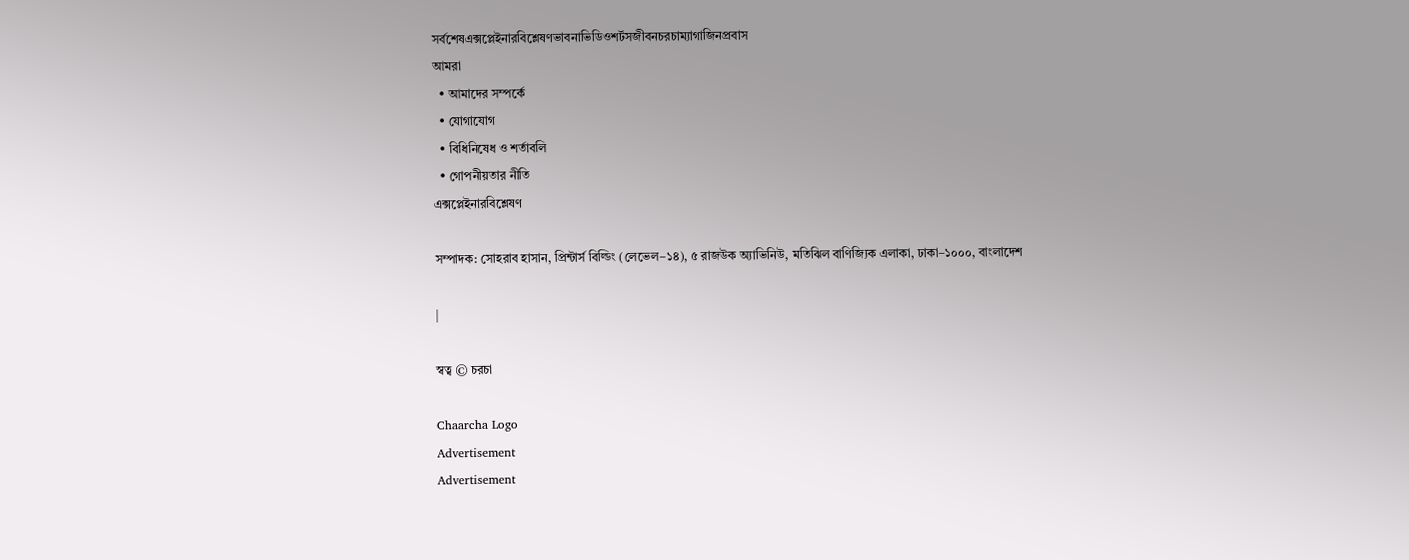সর্বশেষএক্সপ্লেইনারবিশ্লেষণভাবনাভিডিওশর্টসজীবনচরচাম্যাগাজিনপ্রবাস
আমরা
  • আমাদের সম্পর্কে
  • যোগাযোগ
  • বিধিনিষেধ ও শর্তাবলি
  • গোপনীয়তার নীতি
এক্সপ্লেইনারবিশ্লেষণ

সম্পাদক: সোহরাব হাসান, প্রিন্টার্স বিল্ডিং (লেভেল–১৪), ৫ রাজউক অ্যাভিনিউ, মতিঝিল বাণিজ্যিক এলাকা, ঢাকা–১০০০, বাংলাদেশ

|

স্বত্ব © চরচা

Chaarcha Logo
Advertisement
Advertisement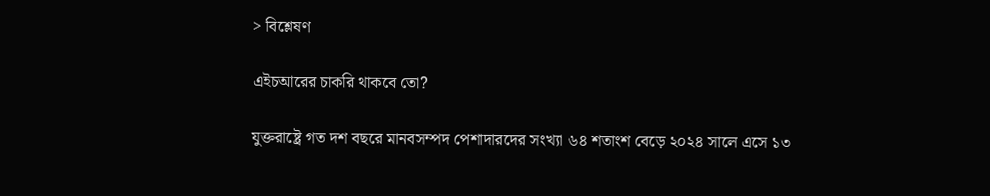> বিশ্লেষণ

এইচআরের চাকরি থাকবে তো?

যুক্তরাষ্ট্রে গত দশ বছরে মানবসম্পদ পেশাদারদের সংখ্যা ৬৪ শতাংশ বেড়ে ২০২৪ সালে এসে ১৩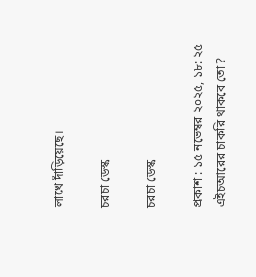লাখে দাঁড়িয়েছে।

চরচা ডেস্ক

চরচা ডেস্ক

প্রকাশ : ১৫ নভেম্বর ২০২৫, ১৮: ২৫
এইচআরের চাকরি থাকবে তো?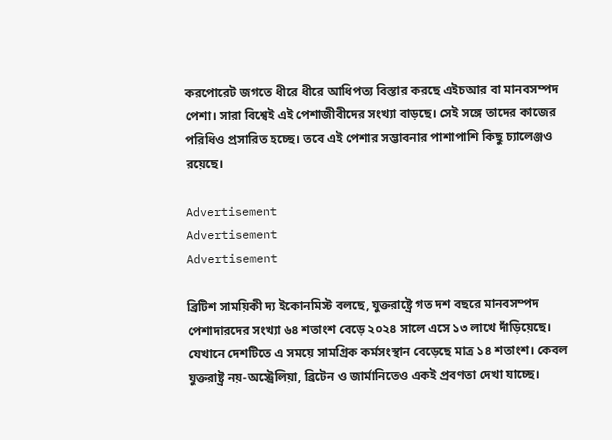করপোরেট জগতে ধীরে ধীরে আধিপত্য বিস্তার করছে এইচআর বা মানবসম্পদ পেশা। সারা বিশ্বেই এই পেশাজীবীদের সংখ্যা বাড়ছে। সেই সঙ্গে তাদের কাজের পরিধিও প্রসারিত হচ্ছে। তবে এই পেশার সম্ভাবনার পাশাপাশি কিছু চ্যালেঞ্জও রয়েছে।

Advertisement
Advertisement
Advertisement

ব্রিটিশ সাময়িকী দ্য ইকোনমিস্ট বলছে, যুক্তরাষ্ট্রে গত দশ বছরে মানবসম্পদ পেশাদারদের সংখ্যা ৬৪ শতাংশ বেড়ে ২০২৪ সালে এসে ১৩ লাখে দাঁড়িয়েছে। যেখানে দেশটিতে এ সময়ে সামগ্রিক কর্মসংস্থান বেড়েছে মাত্র ১৪ শতাংশ। কেবল যুক্তরাষ্ট্র নয়-অস্ট্রেলিয়া, ব্রিটেন ও জার্মানিতেও একই প্রবণতা দেখা যাচ্ছে।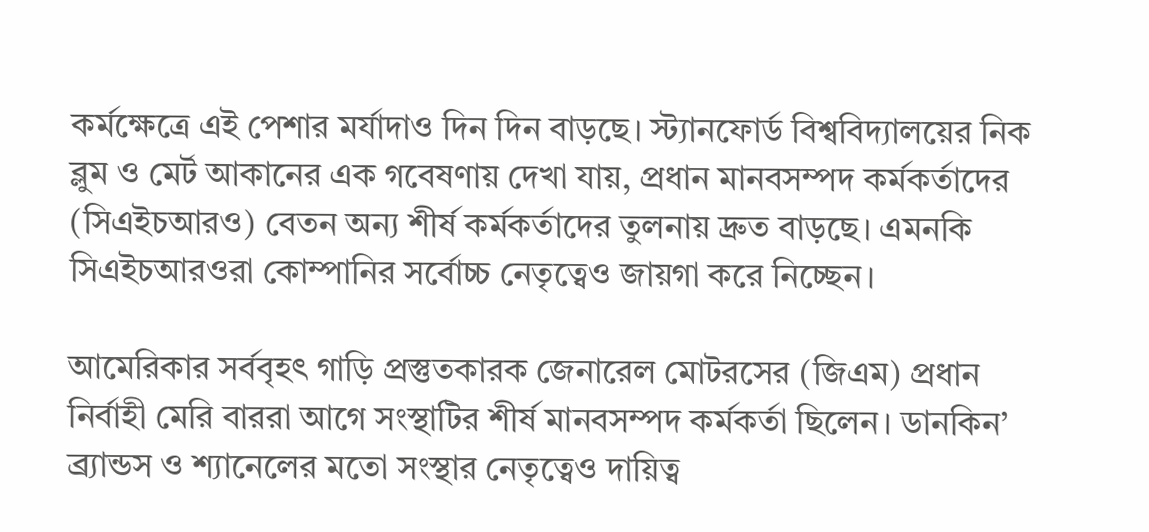কর্মক্ষেত্রে এই পেশার মর্যাদাও দিন দিন বাড়ছে। স্ট্যানফোর্ড বিশ্ববিদ্যালয়ের নিক ব্লুম ও মের্ট আকানের এক গবেষণায় দেখা যায়, প্রধান মানবসম্পদ কর্মকর্তাদের (সিএইচআরও) বেতন অন্য শীর্ষ কর্মকর্তাদের তুলনায় দ্রুত বাড়ছে। এমনকি সিএইচআরওরা কোম্পানির সর্বোচ্চ নেতৃত্বেও জায়গা করে নিচ্ছেন।

আমেরিকার সর্ববৃহৎ গাড়ি প্রস্তুতকারক জেনারেল মোটরসের (জিএম) প্রধান নির্বাহী মেরি বাররা আগে সংস্থাটির শীর্ষ মানবসম্পদ কর্মকর্তা ছিলেন। ডানকিন’ ব্র্যান্ডস ও শ্যানেলের মতো সংস্থার নেতৃত্বেও দায়িত্ব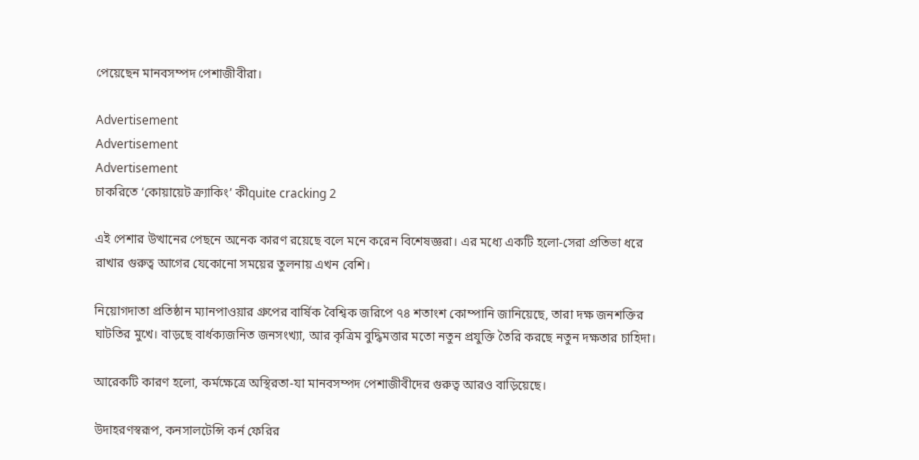পেয়েছেন মানবসম্পদ পেশাজীবীরা।

Advertisement
Advertisement
Advertisement
চাকরিতে ‘কোয়ায়েট ক্র্যাকিং’ কীquite cracking 2

এই পেশার উত্থানের পেছনে অনেক কারণ রয়েছে বলে মনে করেন বিশেষজ্ঞরা। এর মধ্যে একটি হলো-সেরা প্রতিভা ধরে রাখার গুরুত্ব আগের যেকোনো সময়ের তুলনায় এখন বেশি।

নিয়োগদাতা প্রতিষ্ঠান ম্যানপাওয়ার গ্রুপের বার্ষিক বৈশ্বিক জরিপে ৭৪ শতাংশ কোম্পানি জানিয়েছে, তারা দক্ষ জনশক্তির ঘাটতির মুখে। বাড়ছে বার্ধক্যজনিত জনসংখ্যা, আর কৃত্রিম বুদ্ধিমত্তার মতো নতুন প্রযুক্তি তৈরি করছে নতুন দক্ষতার চাহিদা।

আরেকটি কারণ হলো, কর্মক্ষেত্রে অস্থিরতা-যা মানবসম্পদ পেশাজীবীদের গুরুত্ব আরও বাড়িয়েছে।

উদাহরণস্বরূপ, কনসালটেন্সি কর্ন ফেরির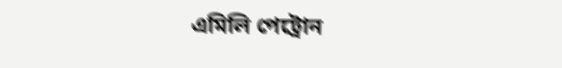এমিলি পেট্রোন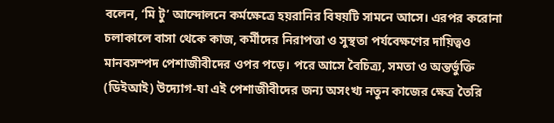বলেন, ‘মি টু’ আন্দোলনে কর্মক্ষেত্রে হয়রানির বিষয়টি সামনে আসে। এরপর করোনা চলাকালে বাসা থেকে কাজ, কর্মীদের নিরাপত্তা ও সুস্থতা পর্যবেক্ষণের দায়িত্বও মানবসম্পদ পেশাজীবীদের ওপর পড়ে। পরে আসে বৈচিত্র্য, সমতা ও অন্তর্ভুক্তি (ডিইআই) উদ্যোগ-যা এই পেশাজীবীদের জন্য অসংখ্য নতুন কাজের ক্ষেত্র তৈরি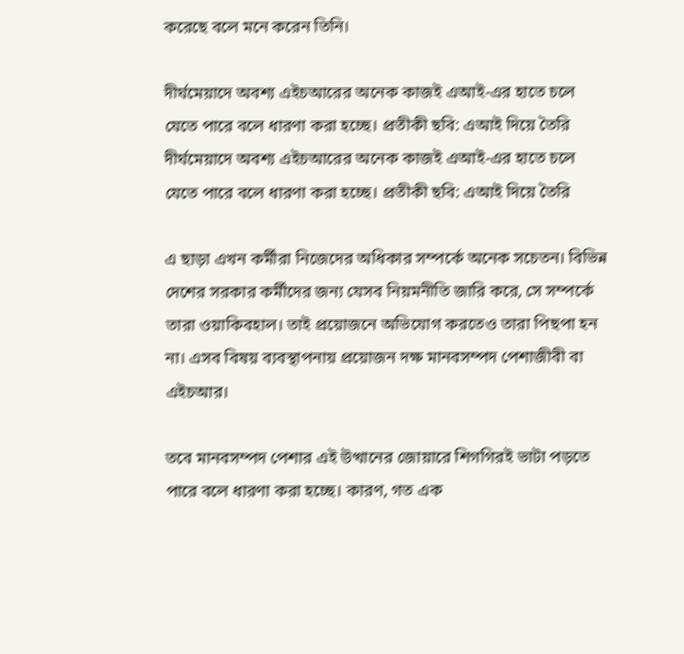করেছে বলে মনে করেন তিনি।

দীর্ঘমেয়াদে অবশ্য এইচআরের অনেক কাজই এআই-এর হাতে চলে যেতে পারে বলে ধারণা করা হচ্ছে। প্রতীকী ছবি: এআই দিয়ে তৈরি
দীর্ঘমেয়াদে অবশ্য এইচআরের অনেক কাজই এআই-এর হাতে চলে যেতে পারে বলে ধারণা করা হচ্ছে। প্রতীকী ছবি: এআই দিয়ে তৈরি

এ ছাড়া এখন কর্মীরা নিজেদের অধিকার সম্পর্কে অনেক সচেতন। বিভিন্ন দেশের সরকার কর্মীদের জন্য যেসব নিয়মনীতি জারি করে, সে সম্পর্কে তারা ওয়াকিবহাল। তাই প্রয়োজনে অভিযোগ করতেও তারা পিছপা হন না। এসব বিষয় ব্যবস্থাপনায় প্রয়োজন দক্ষ মানবসম্পদ পেশাজীবী বা এইচআর।

তবে মানবসম্পদ পেশার এই উত্থানের জোয়ারে শিগগিরই ভাটা পড়তে পারে বলে ধারণা করা হচ্ছে। কারণ, গত এক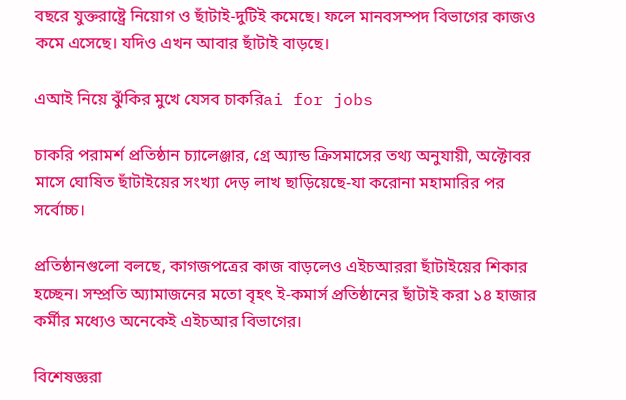বছরে যুক্তরাষ্ট্রে নিয়োগ ও ছাঁটাই-দুটিই কমেছে। ফলে মানবসম্পদ বিভাগের কাজও কমে এসেছে। যদিও এখন আবার ছাঁটাই বাড়ছে।

এআই নিয়ে ঝুঁকির মুখে যেসব চাকরিai for jobs

চাকরি পরামর্শ প্রতিষ্ঠান চ্যালেঞ্জার, গ্রে অ্যান্ড ক্রিসমাসের তথ্য অনুযায়ী, অক্টোবর মাসে ঘোষিত ছাঁটাইয়ের সংখ্যা দেড় লাখ ছাড়িয়েছে-যা করোনা মহামারির পর সর্বোচ্চ।

প্রতিষ্ঠানগুলো বলছে, কাগজপত্রের কাজ বাড়লেও এইচআররা ছাঁটাইয়ের শিকার হচ্ছেন। সম্প্রতি অ্যামাজনের মতো বৃহৎ ই-কমার্স প্রতিষ্ঠানের ছাঁটাই করা ১৪ হাজার কর্মীর মধ্যেও অনেকেই এইচআর বিভাগের।

বিশেষজ্ঞরা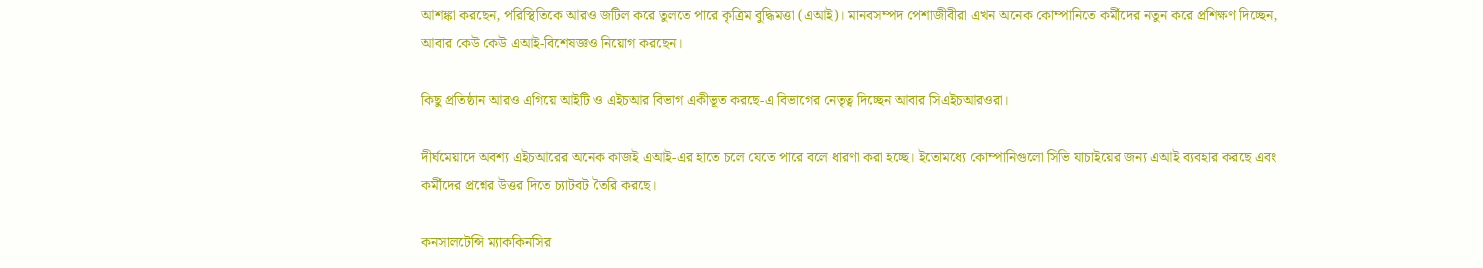আশঙ্কা করছেন, পরিস্থিতিকে আরও জটিল করে তুলতে পারে কৃত্রিম বুদ্ধিমত্তা (এআই)। মানবসম্পদ পেশাজীবীরা এখন অনেক কোম্পানিতে কর্মীদের নতুন করে প্রশিক্ষণ দিচ্ছেন, আবার কেউ কেউ এআই-বিশেষজ্ঞও নিয়োগ করছেন।

কিছু প্রতিষ্ঠান আরও এগিয়ে আইটি ও এইচআর বিভাগ একীভূত করছে-এ বিভাগের নেতৃত্ব দিচ্ছেন আবার সিএইচআরওরা।

দীর্ঘমেয়াদে অবশ্য এইচআরের অনেক কাজই এআই-এর হাতে চলে যেতে পারে বলে ধারণা করা হচ্ছে। ইতোমধ্যে কোম্পানিগুলো সিভি যাচাইয়ের জন্য এআই ব্যবহার করছে এবং কর্মীদের প্রশ্নের উত্তর দিতে চ্যাটবট তৈরি করছে।

কনসালটেন্সি ম্যাককিনসির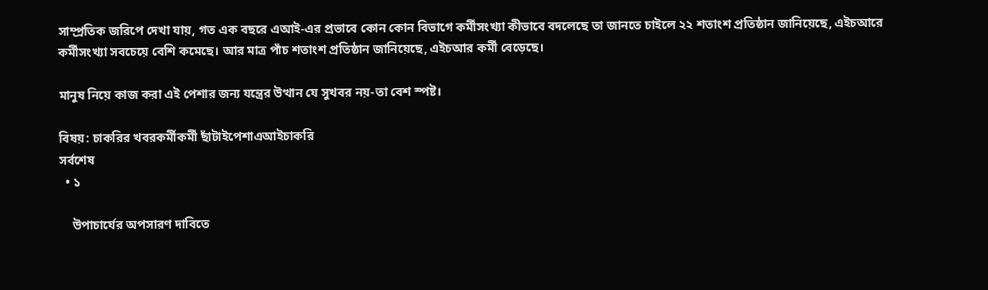সাম্প্রতিক জরিপে দেখা যায়, গত এক বছরে এআই-এর প্রভাবে কোন কোন বিভাগে কর্মীসংখ্যা কীভাবে বদলেছে তা জানতে চাইলে ২২ শতাংশ প্রতিষ্ঠান জানিয়েছে, এইচআরে কর্মীসংখ্যা সবচেয়ে বেশি কমেছে। আর মাত্র পাঁচ শতাংশ প্রতিষ্ঠান জানিয়েছে, এইচআর কর্মী বেড়েছে।

মানুষ নিয়ে কাজ করা এই পেশার জন্য যন্ত্রের উত্থান যে সুখবর নয়-তা বেশ স্পষ্ট।

বিষয়: চাকরির খবরকর্মীকর্মী ছাঁটাইপেশাএআইচাকরি
সর্বশেষ
  • ১

    উপাচার্যের অপসারণ দাবিতে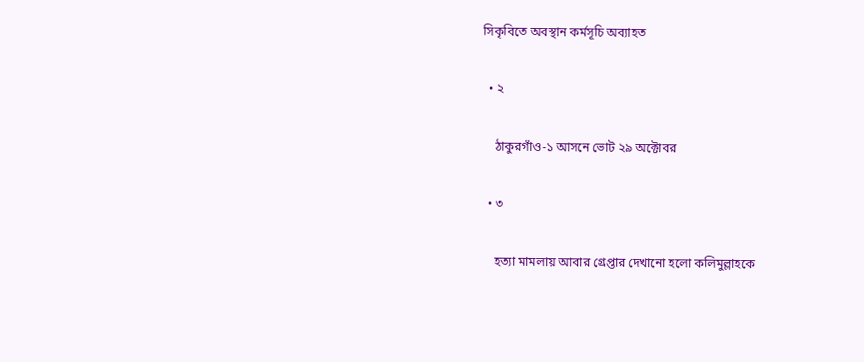সিকৃবিতে অবস্থান কর্মসূচি অব্যাহত

  • ২

    ঠাকুরগাঁও-১ আসনে ভোট ২৯ অক্টোবর

  • ৩

    হত্যা মামলায় আবার গ্রেপ্তার দেখানো হলো কলিমুল্লাহকে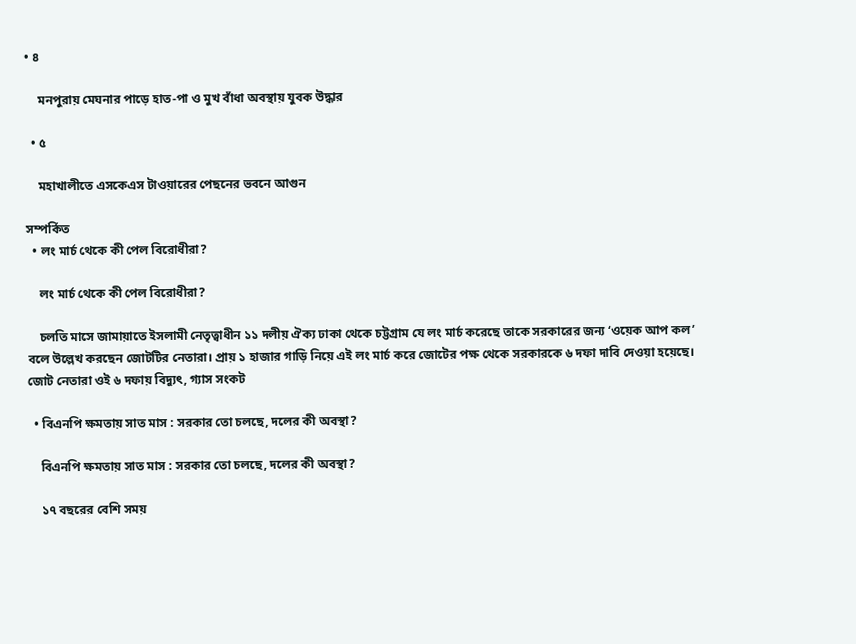• ৪

    মনপুরায় মেঘনার পাড়ে হাত-পা ও মুখ বাঁধা অবস্থায় যুবক উদ্ধার

  • ৫

    মহাখালীতে এসকেএস টাওয়ারের পেছনের ভবনে আগুন

সম্পর্কিত
  • লং মার্চ থেকে কী পেল বিরোধীরা?

    লং মার্চ থেকে কী পেল বিরোধীরা?

    চলতি মাসে জামায়াতে ইসলামী নেতৃত্বাধীন ১১ দলীয় ঐক্য ঢাকা থেকে চট্টগ্রাম যে লং মার্চ করেছে তাকে সরকারের জন্য ‘ওয়েক আপ কল’ বলে উল্লেখ করছেন জোটটির নেতারা। প্রায় ১ হাজার গাড়ি নিয়ে এই লং মার্চ করে জোটের পক্ষ থেকে সরকারকে ৬ দফা দাবি দেওয়া হয়েছে। জোট নেতারা ওই ৬ দফায় বিদ্যুৎ, গ্যাস সংকট

  • বিএনপি ক্ষমতায় সাত মাস : সরকার তো চলছে, দলের কী অবস্থা?

    বিএনপি ক্ষমতায় সাত মাস : সরকার তো চলছে, দলের কী অবস্থা?

    ১৭ বছরের বেশি সময়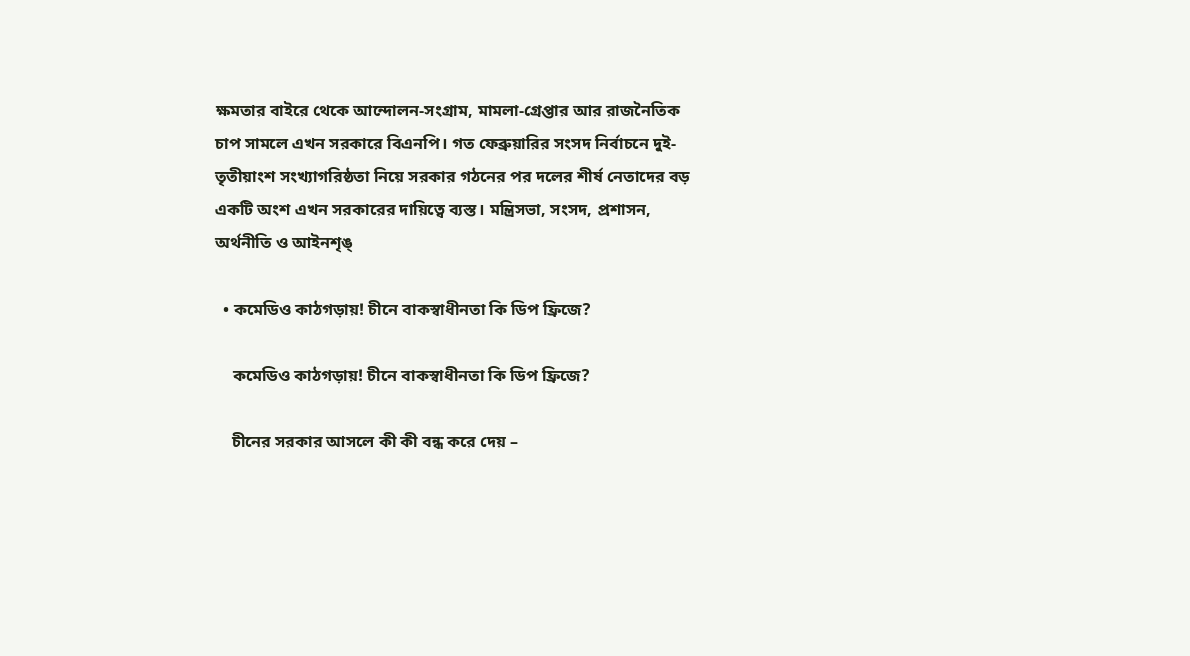ক্ষমতার বাইরে থেকে আন্দোলন-সংগ্রাম, মামলা-গ্রেপ্তার আর রাজনৈতিক চাপ সামলে এখন সরকারে বিএনপি। গত ফেব্রুয়ারির সংসদ নির্বাচনে দুই-তৃতীয়াংশ সংখ্যাগরিষ্ঠতা নিয়ে সরকার গঠনের পর দলের শীর্ষ নেতাদের বড় একটি অংশ এখন সরকারের দায়িত্বে ব্যস্ত। মন্ত্রিসভা, সংসদ, প্রশাসন, অর্থনীতি ও আইনশৃঙ্

  • কমেডিও কাঠগড়ায়! চীনে বাকস্বাধীনতা কি ডিপ ফ্রিজে?

    কমেডিও কাঠগড়ায়! চীনে বাকস্বাধীনতা কি ডিপ ফ্রিজে?

    চীনের সরকার আসলে কী কী বন্ধ করে দেয় –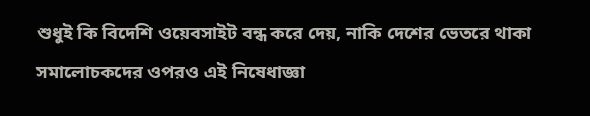শুধুই কি বিদেশি ওয়েবসাইট বন্ধ করে দেয়, নাকি দেশের ভেতরে থাকা সমালোচকদের ওপরও এই নিষেধাজ্ঞা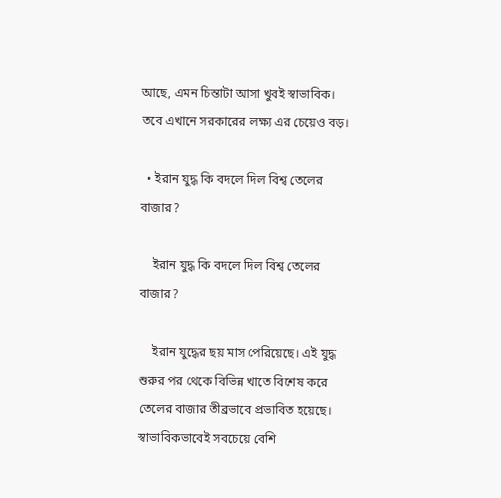আছে, এমন চিন্তাটা আসা খুবই স্বাভাবিক। তবে এখানে সরকারের লক্ষ্য এর চেয়েও বড়।

  • ইরান যুদ্ধ কি বদলে দিল বিশ্ব তেলের বাজার?

    ইরান যুদ্ধ কি বদলে দিল বিশ্ব তেলের বাজার?

    ইরান যুদ্ধের ছয় মাস পেরিয়েছে। এই যুদ্ধ শুরুর পর থেকে বিভিন্ন খাতে বিশেষ করে তেলের বাজার তীব্রভাবে প্রভাবিত হয়েছে। স্বাভাবিকভাবেই সবচেয়ে বেশি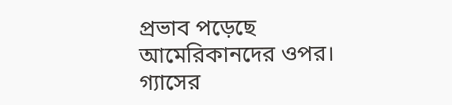প্রভাব পড়েছে আমেরিকানদের ওপর। গ্যাসের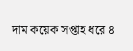দাম কয়েক সপ্তাহ ধরে ৪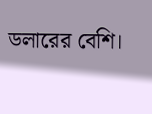ডলারের বেশি।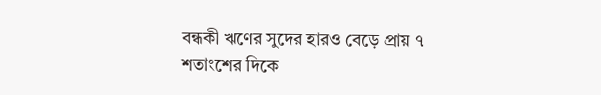বন্ধকী ঋণের সুদের হারও বেড়ে প্রায় ৭ শতাংশের দিকে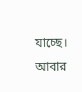যাচ্ছে। আবার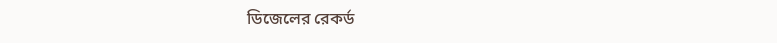ডিজেলের রেকর্ড